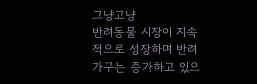그냥고냥
반려동물 시장이 지속적으로 성장하며 반려 가구는 증가하고 있으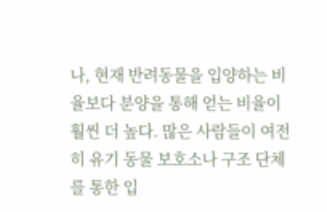나, 현재 반려동물을 입양하는 비율보다 분양을 통해 얻는 비율이 훨씬 더 높다. 많은 사람들이 여전히 유기 동물 보호소나 구조 단체를 통한 입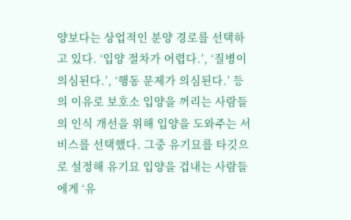양보다는 상업적인 분양 경로를 선택하고 있다. ‘입양 절차가 어렵다.’, ‘질병이 의심된다.’, ‘행동 문제가 의심된다.’ 등의 이유로 보호소 입양을 꺼리는 사람들의 인식 개선을 위해 입양을 도와주는 서비스를 선택했다. 그중 유기묘를 타깃으로 설정해 유기묘 입양을 겁내는 사람들에게 ‘유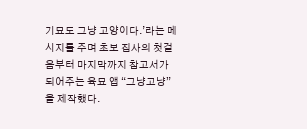기묘도 그냥 고양이다.’라는 메시지를 주며 초보 집사의 첫걸음부터 마지막까지 참고서가 되어주는 육묘 앱 “그냥고냥”을 제작했다.